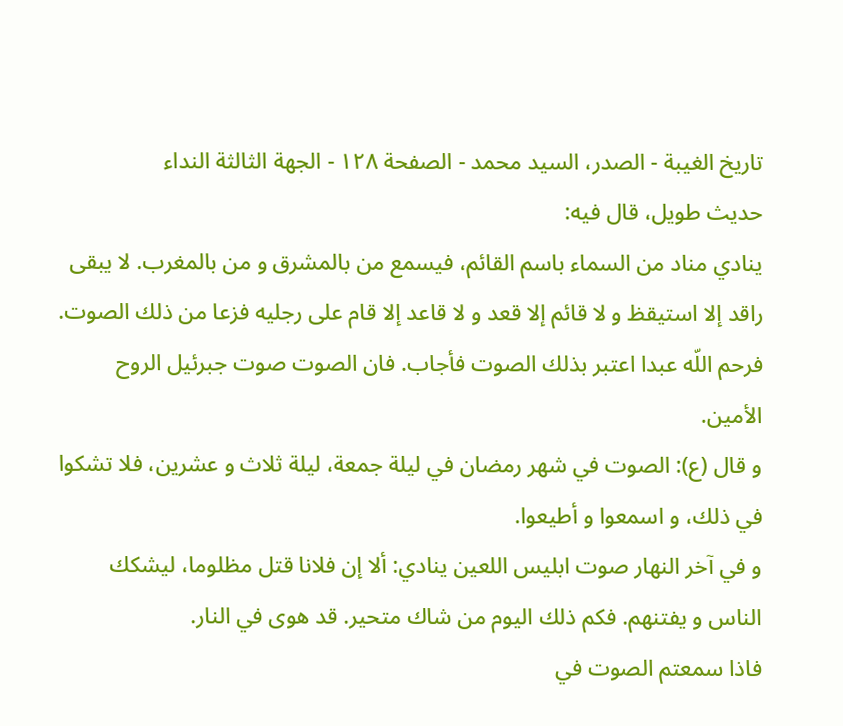تاريخ الغيبة - الصدر، السيد محمد - الصفحة ١٢٨ - الجهة الثالثة النداء
حديث طويل، قال فيه:
ينادي مناد من السماء باسم القائم، فيسمع من بالمشرق و من بالمغرب. لا يبقى راقد إلا استيقظ و لا قائم إلا قعد و لا قاعد إلا قام على رجليه فزعا من ذلك الصوت. فرحم اللّه عبدا اعتبر بذلك الصوت فأجاب. فان الصوت صوت جبرئيل الروح الأمين.
و قال (ع): الصوت في شهر رمضان في ليلة جمعة، ليلة ثلاث و عشرين، فلا تشكوا في ذلك، و اسمعوا و أطيعوا.
و في آخر النهار صوت ابليس اللعين ينادي: ألا إن فلانا قتل مظلوما، ليشكك الناس و يفتنهم. فكم ذلك اليوم من شاك متحير. قد هوى في النار.
فاذا سمعتم الصوت في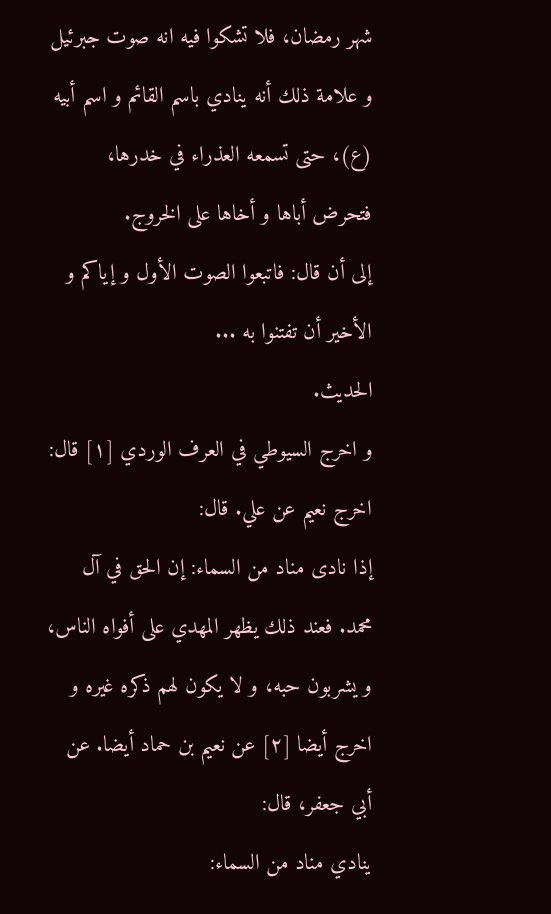شهر رمضان، فلا تشكوا فيه انه صوت جبرئيل و علامة ذلك أنه ينادي باسم القائم و اسم أبيه (ع)، حتى تسمعه العذراء في خدرها، فتحرض أباها و أخاها على الخروج.
إلى أن قال: فاتبعوا الصوت الأول و إياكم و الأخير أن تفتنوا به ...
الحديث.
و اخرج السيوطي في العرف الوردي [١] قال: اخرج نعيم عن علي. قال:
إذا نادى مناد من السماء: إن الحق في آل محمد. فعند ذلك يظهر المهدي على أفواه الناس، و يشربون حبه، و لا يكون لهم ذكره غيره و اخرج أيضا [٢] عن نعيم بن حماد أيضا. عن أبي جعفر، قال:
ينادي مناد من السماء: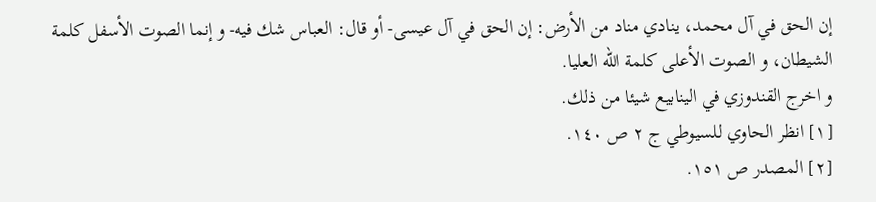إن الحق في آل محمد، ينادي مناد من الأرض: إن الحق في آل عيسى- أو قال: العباس شك فيه- و إنما الصوت الأسفل كلمة الشيطان، و الصوت الأعلى كلمة اللّه العليا.
و اخرج القندوزي في الينابيع شيئا من ذلك.
[١] انظر الحاوي للسيوطي ج ٢ ص ١٤٠.
[٢] المصدر ص ١٥١.